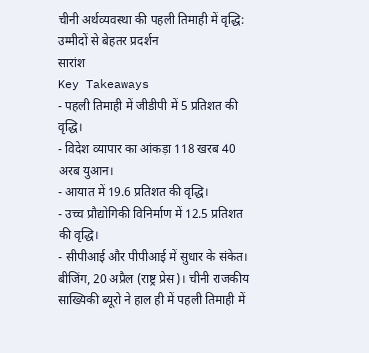चीनी अर्थव्यवस्था की पहली तिमाही में वृद्धि: उम्मीदों से बेहतर प्रदर्शन
सारांश
Key Takeaways
- पहली तिमाही में जीडीपी में 5 प्रतिशत की वृद्धि।
- विदेश व्यापार का आंकड़ा 118 खरब 40 अरब युआन।
- आयात में 19.6 प्रतिशत की वृद्धि।
- उच्च प्रौद्योगिकी विनिर्माण में 12.5 प्रतिशत की वृद्धि।
- सीपीआई और पीपीआई में सुधार के संकेत।
बीजिंग, 20 अप्रैल (राष्ट्र प्रेस)। चीनी राजकीय साख्यिकी ब्यूरो ने हाल ही में पहली तिमाही में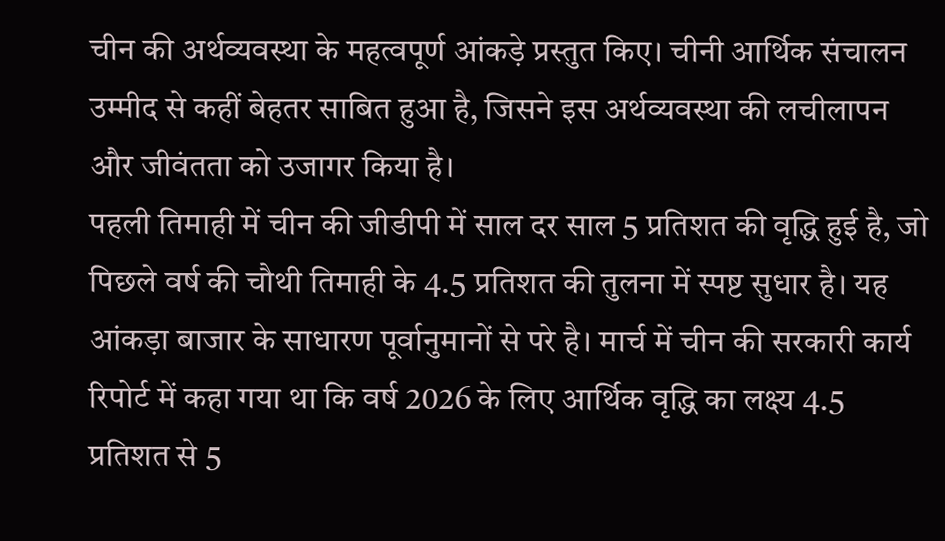चीन की अर्थव्यवस्था के महत्वपूर्ण आंकड़े प्रस्तुत किए। चीनी आर्थिक संचालन उम्मीद से कहीं बेहतर साबित हुआ है, जिसने इस अर्थव्यवस्था की लचीलापन और जीवंतता को उजागर किया है।
पहली तिमाही में चीन की जीडीपी में साल दर साल 5 प्रतिशत की वृद्धि हुई है, जो पिछले वर्ष की चौथी तिमाही के 4.5 प्रतिशत की तुलना में स्पष्ट सुधार है। यह आंकड़ा बाजार के साधारण पूर्वानुमानों से परे है। मार्च में चीन की सरकारी कार्य रिपोर्ट में कहा गया था कि वर्ष 2026 के लिए आर्थिक वृद्धि का लक्ष्य 4.5 प्रतिशत से 5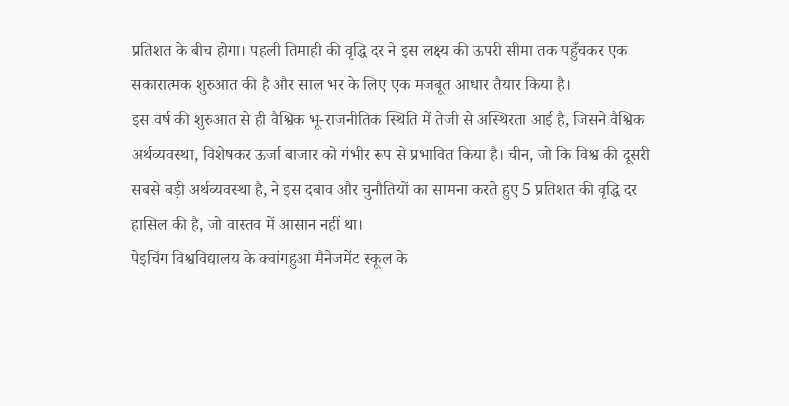प्रतिशत के बीच होगा। पहली तिमाही की वृद्धि दर ने इस लक्ष्य की ऊपरी सीमा तक पहुँचकर एक सकारात्मक शुरुआत की है और साल भर के लिए एक मजबूत आधार तैयार किया है।
इस वर्ष की शुरुआत से ही वैश्विक भू-राजनीतिक स्थिति में तेजी से अस्थिरता आई है, जिसने वैश्विक अर्थव्यवस्था, विशेषकर ऊर्जा बाजार को गंभीर रूप से प्रभावित किया है। चीन, जो कि विश्व की दूसरी सबसे बड़ी अर्थव्यवस्था है, ने इस दबाव और चुनौतियों का सामना करते हुए 5 प्रतिशत की वृद्धि दर हासिल की है, जो वास्तव में आसान नहीं था।
पेइचिंग विश्वविद्यालय के क्वांगहुआ मैनेजमेंट स्कूल के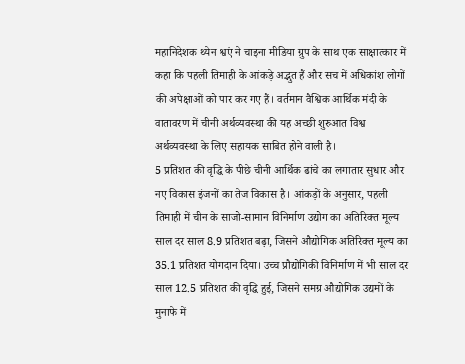महानिदेशक थ्येन श्वएं ने चाइना मीडिया ग्रुप के साथ एक साक्षात्कार में कहा कि पहली तिमाही के आंकड़े अद्भुत हैं और सच में अधिकांश लोगों की अपेक्षाओं को पार कर गए हैं। वर्तमान वैश्विक आर्थिक मंदी के वातावरण में चीनी अर्थव्यवस्था की यह अच्छी शुरुआत विश्व अर्थव्यवस्था के लिए सहायक साबित होने वाली है।
5 प्रतिशत की वृद्धि के पीछे चीनी आर्थिक ढांचे का लगातार सुधार और नए विकास इंजनों का तेज विकास है। आंकड़ों के अनुसार, पहली तिमाही में चीन के साजो-सामान विनिर्माण उद्योग का अतिरिक्त मूल्य साल दर साल 8.9 प्रतिशत बढ़ा, जिसने औद्योगिक अतिरिक्त मूल्य का 35.1 प्रतिशत योगदान दिया। उच्च प्रौद्योगिकी विनिर्माण में भी साल दर साल 12.5 प्रतिशत की वृद्धि हुई, जिसने समग्र औद्योगिक उद्यमों के मुनाफे में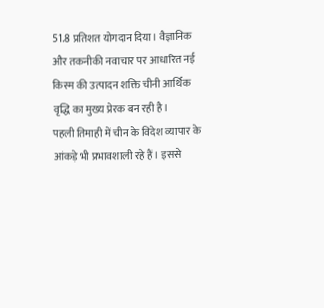51.8 प्रतिशत योगदान दिया। वैज्ञानिक और तकनीकी नवाचार पर आधारित नई किस्म की उत्पादन शक्ति चीनी आर्थिक वृद्धि का मुख्य प्रेरक बन रही है।
पहली तिमाही में चीन के विदेश व्यापार के आंकड़े भी प्रभावशाली रहे हैं। इससे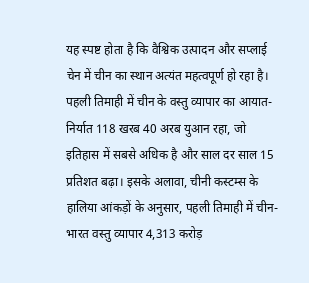यह स्पष्ट होता है कि वैश्विक उत्पादन और सप्लाई चेन में चीन का स्थान अत्यंत महत्वपूर्ण हो रहा है। पहली तिमाही में चीन के वस्तु व्यापार का आयात-निर्यात 118 खरब 40 अरब युआन रहा, जो इतिहास में सबसे अधिक है और साल दर साल 15 प्रतिशत बढ़ा। इसके अलावा, चीनी कस्टम्स के हालिया आंकड़ों के अनुसार, पहली तिमाही में चीन-भारत वस्तु व्यापार 4,313 करोड़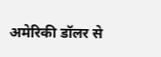अमेरिकी डॉलर से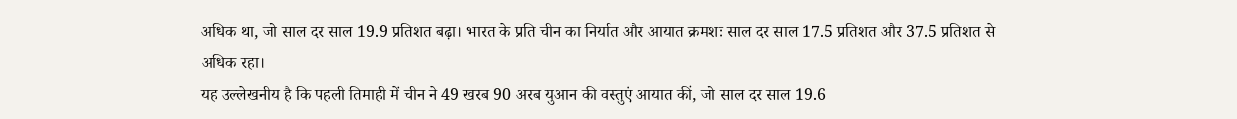अधिक था, जो साल दर साल 19.9 प्रतिशत बढ़ा। भारत के प्रति चीन का निर्यात और आयात क्रमशः साल दर साल 17.5 प्रतिशत और 37.5 प्रतिशत से अधिक रहा।
यह उल्लेखनीय है कि पहली तिमाही में चीन ने 49 खरब 90 अरब युआन की वस्तुएं आयात कीं, जो साल दर साल 19.6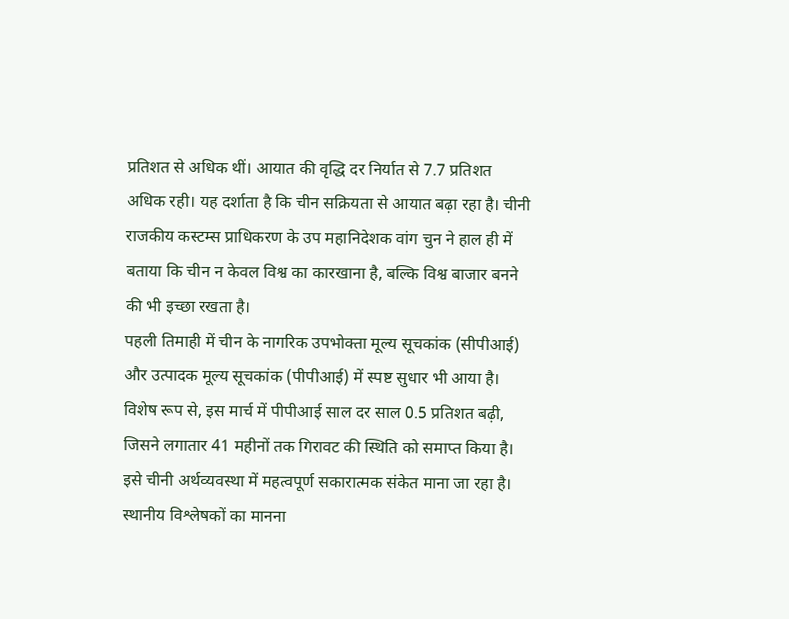प्रतिशत से अधिक थीं। आयात की वृद्धि दर निर्यात से 7.7 प्रतिशत अधिक रही। यह दर्शाता है कि चीन सक्रियता से आयात बढ़ा रहा है। चीनी राजकीय कस्टम्स प्राधिकरण के उप महानिदेशक वांग चुन ने हाल ही में बताया कि चीन न केवल विश्व का कारखाना है, बल्कि विश्व बाजार बनने की भी इच्छा रखता है।
पहली तिमाही में चीन के नागरिक उपभोक्ता मूल्य सूचकांक (सीपीआई) और उत्पादक मूल्य सूचकांक (पीपीआई) में स्पष्ट सुधार भी आया है। विशेष रूप से, इस मार्च में पीपीआई साल दर साल 0.5 प्रतिशत बढ़ी, जिसने लगातार 41 महीनों तक गिरावट की स्थिति को समाप्त किया है। इसे चीनी अर्थव्यवस्था में महत्वपूर्ण सकारात्मक संकेत माना जा रहा है।
स्थानीय विश्लेषकों का मानना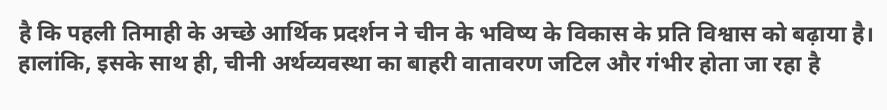है कि पहली तिमाही के अच्छे आर्थिक प्रदर्शन ने चीन के भविष्य के विकास के प्रति विश्वास को बढ़ाया है। हालांकि, इसके साथ ही, चीनी अर्थव्यवस्था का बाहरी वातावरण जटिल और गंभीर होता जा रहा है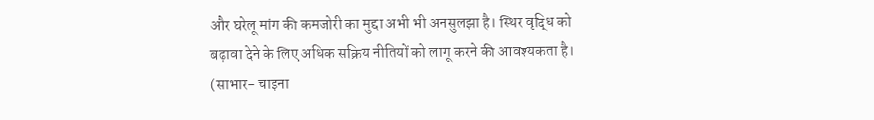और घरेलू मांग की कमजोरी का मुद्दा अभी भी अनसुलझा है। स्थिर वृद्धि को बढ़ावा देने के लिए अधिक सक्रिय नीतियों को लागू करने की आवश्यकता है।
(साभार- चाइना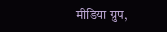मीडिया ग्रुप,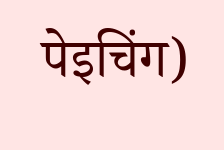पेइचिंग)